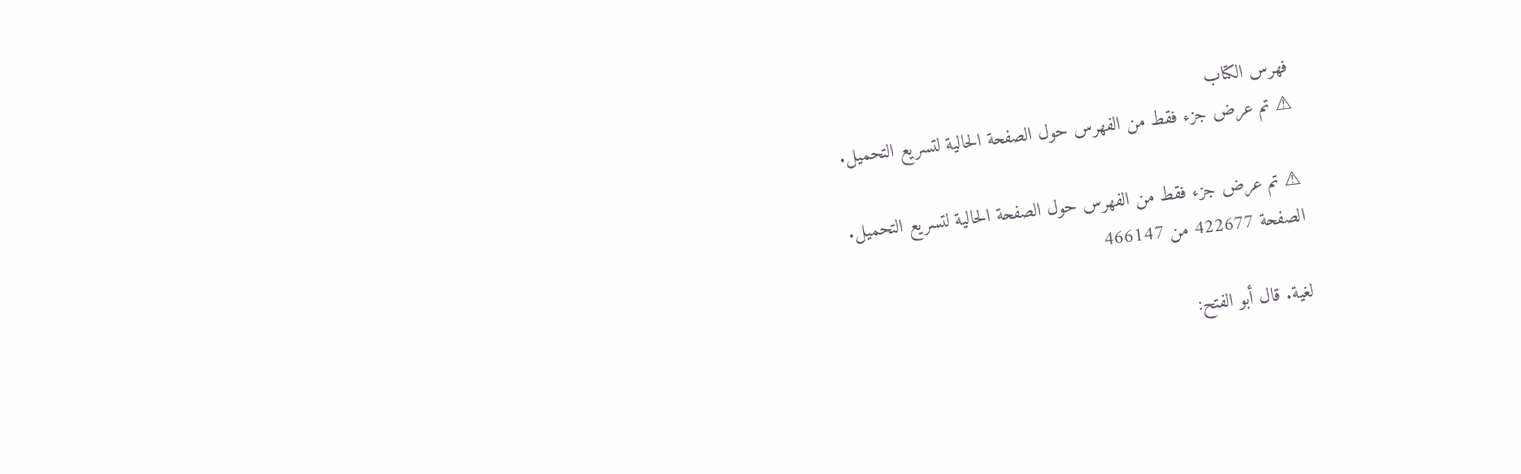فهرس الكتاب
⚠ تم عرض جزء فقط من الفهرس حول الصفحة الحالية لتسريع التحميل.

⚠ تم عرض جزء فقط من الفهرس حول الصفحة الحالية لتسريع التحميل.
الصفحة 422677 من 466147

لغية. قال أبو الفتح: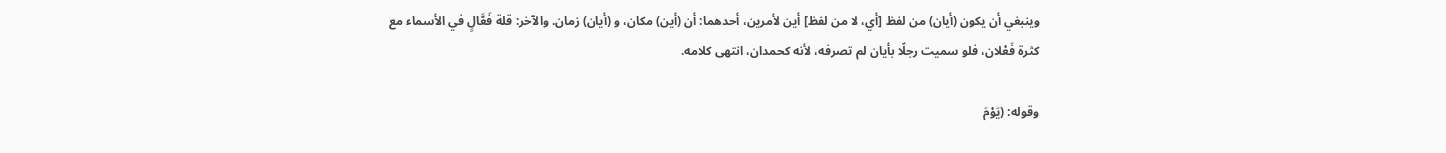وينبغي أن يكون (أيان) من لفظ [أي، لا من لفظ] أين لأمرين، أحدهما: أن (أين) مكان، و (أيان) زمان. والآخر: قلة فَعَّالٍ في الأسماء مع كثرة فَعْلان، فلو سميت رجلًا بأيان لم تصرفه، لأنه كحمدان، انتهى كلامه.

وقوله: (يَوْمَ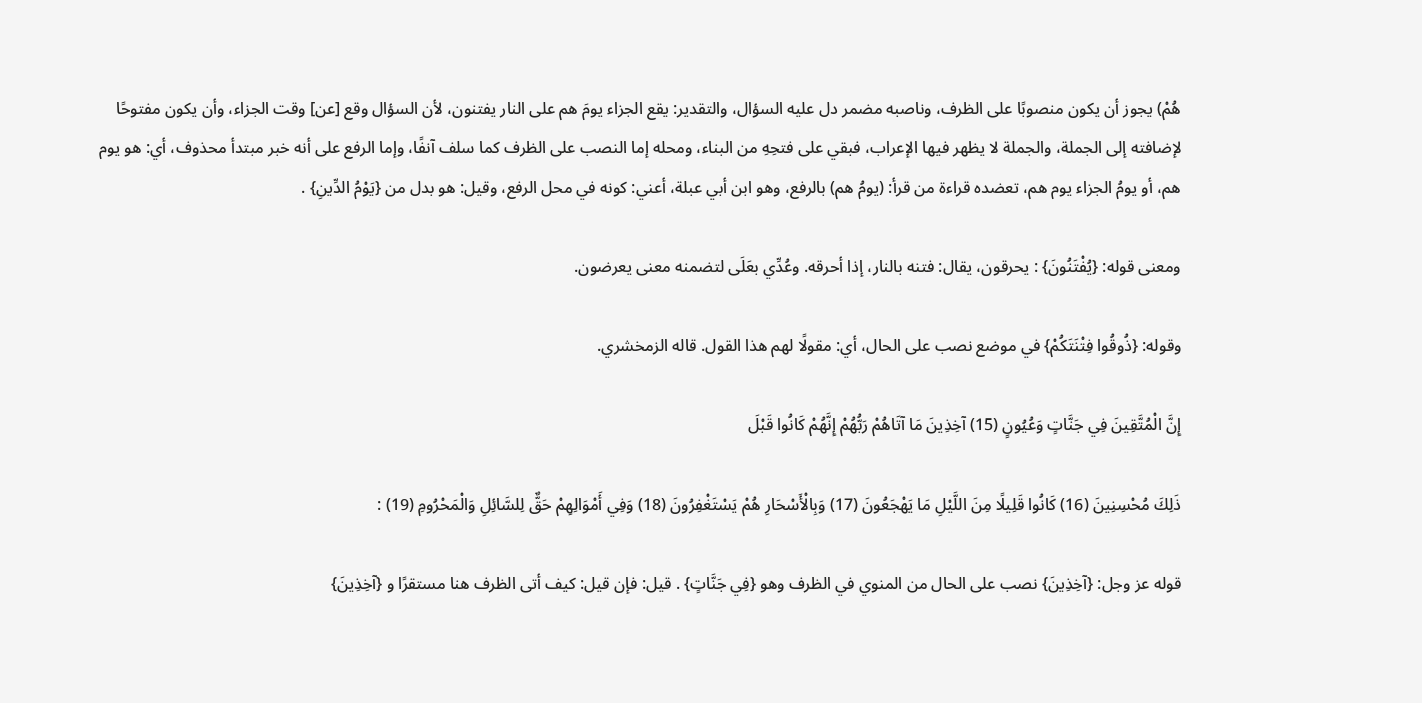هُمْ) يجوز أن يكون منصوبًا على الظرف، وناصبه مضمر دل عليه السؤال، والتقدير: يقع الجزاء يومَ هم على النار يفتنون، لأن السؤال وقع [عن] وقت الجزاء، وأن يكون مفتوحًا لإضافته إلى الجملة، والجملة لا يظهر فيها الإعراب، فبقي على فتحِهِ من البناء، ومحله إما النصب على الظرف كما سلف آنفًا، وإما الرفع على أنه خبر مبتدأ محذوف، أي: هو يوم هم، أو يومُ الجزاء يوم هم، تعضده قراءة من قرأ: (يومُ هم) بالرفع، وهو ابن أبي عبلة، أعني: كونه في محل الرفع، وقيل: هو بدل من {يَوْمُ الدِّينِ} .

ومعنى قوله: {يُفْتَنُونَ} : يحرقون، يقال: فتنه بالنار، إذا أحرقه. وعُدِّي بعَلَى لتضمنه معنى يعرضون.

وقوله: {ذُوقُوا فِتْنَتَكُمْ} في موضع نصب على الحال، أي: مقولًا لهم هذا القول. قاله الزمخشري.

إِنَّ الْمُتَّقِينَ فِي جَنَّاتٍ وَعُيُونٍ (15) آخِذِينَ مَا آتَاهُمْ رَبُّهُمْ إِنَّهُمْ كَانُوا قَبْلَ

ذَلِكَ مُحْسِنِينَ (16) كَانُوا قَلِيلًا مِنَ اللَّيْلِ مَا يَهْجَعُونَ (17) وَبِالْأَسْحَارِ هُمْ يَسْتَغْفِرُونَ (18) وَفِي أَمْوَالِهِمْ حَقٌّ لِلسَّائِلِ وَالْمَحْرُومِ (19) :

قوله عز وجل: {آخِذِينَ} نصب على الحال من المنوي في الظرف وهو {فِي جَنَّاتٍ} . قيل: فإن قيل: كيف أتى الظرف هنا مستقرًا و {آخِذِينَ}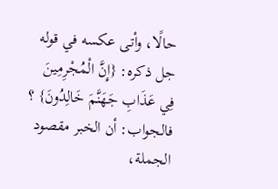حالًا، وأتى عكسه في قوله جل ذكره: {إِنَّ الْمُجْرِمِينَ فِي عَذَابِ جَهَنَّمَ خَالِدُونَ} ؟ فالجواب: أن الخبر مقصود الجملة،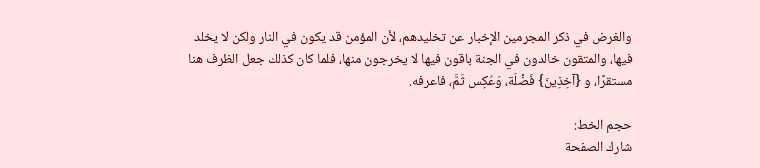والغرض في ذكر المجرمين الإخبار عن تخليدهم، لأن المؤمن قد يكون في النار ولكن لا يخلد فيها، والمتقون خالدون في الجنة باقون فيها لا يخرجون منها، فلما كان كذلك جعل الظرف هنا مستقرًا، و {آخِذِينَ} فَضْلَة، وَعُكِس ثَمَّ، فاعرفه.

حجم الخط:
شارك الصفحة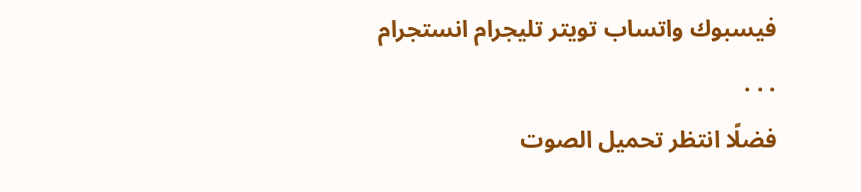فيسبوك واتساب تويتر تليجرام انستجرام
. . .
فضلًا انتظر تحميل الصوت